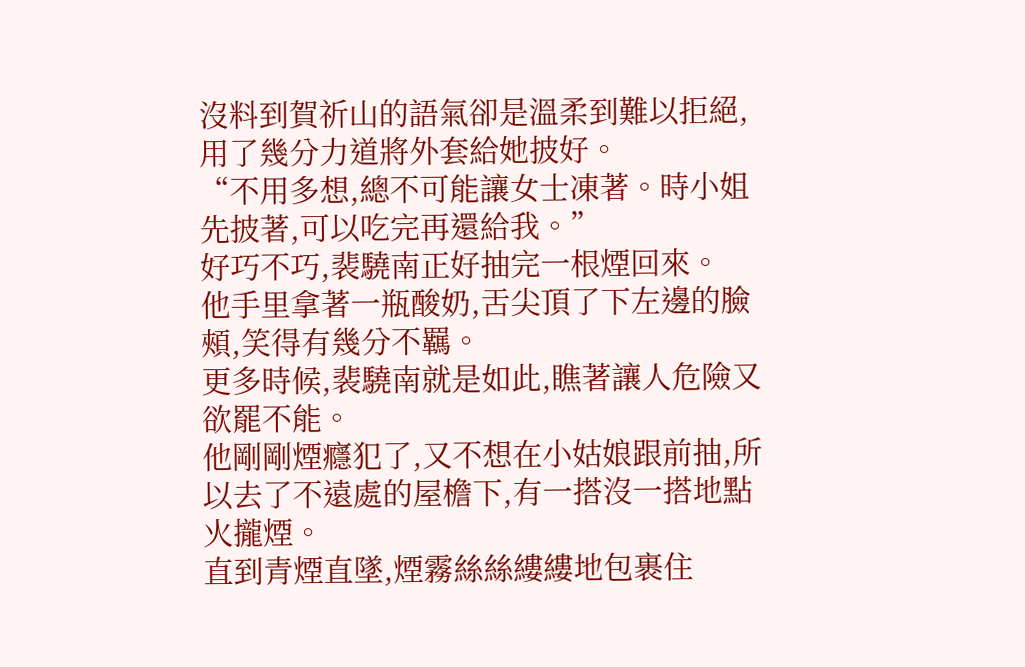沒料到賀祈山的語氣卻是溫柔到難以拒絕,用了幾分力道將外套給她披好。
“不用多想,總不可能讓女士凍著。時小姐先披著,可以吃完再還給我。”
好巧不巧,裴驍南正好抽完一根煙回來。
他手里拿著一瓶酸奶,舌尖頂了下左邊的臉頰,笑得有幾分不羈。
更多時候,裴驍南就是如此,瞧著讓人危險又欲罷不能。
他剛剛煙癮犯了,又不想在小姑娘跟前抽,所以去了不遠處的屋檐下,有一搭沒一搭地點火攏煙。
直到青煙直墜,煙霧絲絲縷縷地包裹住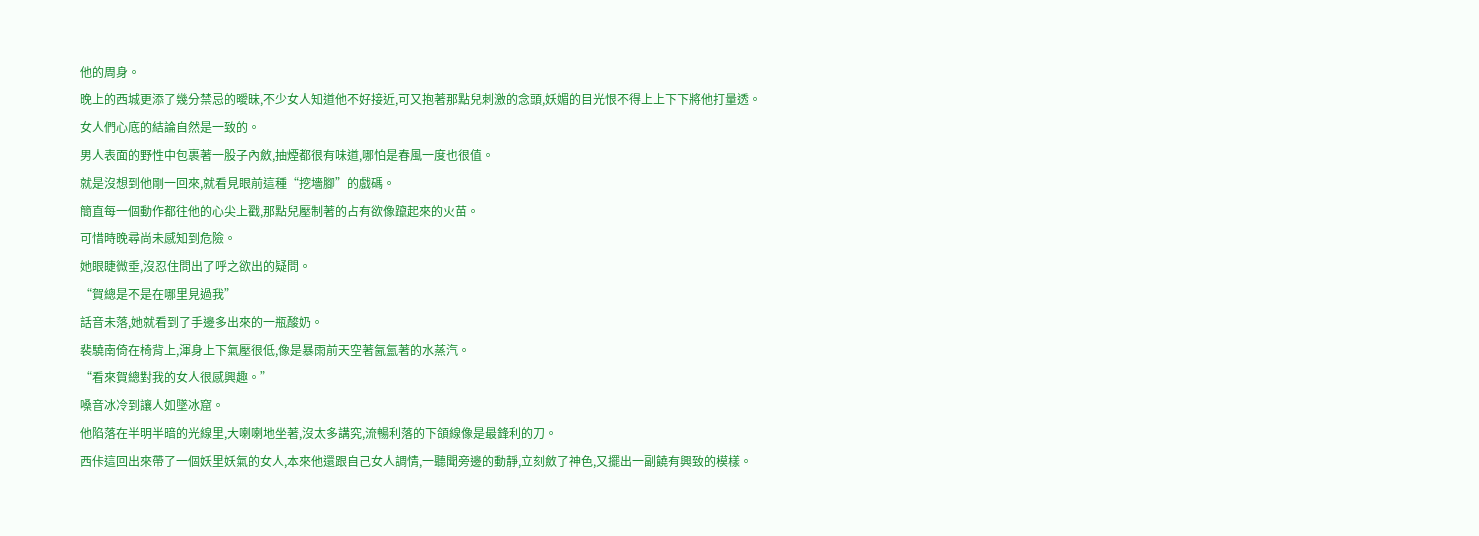他的周身。
晚上的西城更添了幾分禁忌的曖昧,不少女人知道他不好接近,可又抱著那點兒刺激的念頭,妖媚的目光恨不得上上下下將他打量透。
女人們心底的結論自然是一致的。
男人表面的野性中包裹著一股子內斂,抽煙都很有味道,哪怕是春風一度也很值。
就是沒想到他剛一回來,就看見眼前這種“挖墻腳”的戲碼。
簡直每一個動作都往他的心尖上戳,那點兒壓制著的占有欲像躥起來的火苗。
可惜時晚尋尚未感知到危險。
她眼睫微垂,沒忍住問出了呼之欲出的疑問。
“賀總是不是在哪里見過我”
話音未落,她就看到了手邊多出來的一瓶酸奶。
裴驍南倚在椅背上,渾身上下氣壓很低,像是暴雨前天空著氤氳著的水蒸汽。
“看來賀總對我的女人很感興趣。”
嗓音冰冷到讓人如墜冰窟。
他陷落在半明半暗的光線里,大喇喇地坐著,沒太多講究,流暢利落的下頜線像是最鋒利的刀。
西佧這回出來帶了一個妖里妖氣的女人,本來他還跟自己女人調情,一聽聞旁邊的動靜,立刻斂了神色,又擺出一副饒有興致的模樣。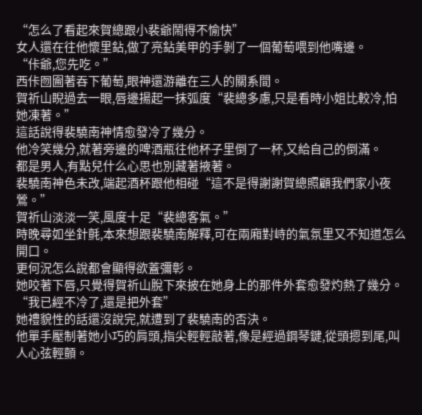“怎么了看起來賀總跟小裴爺鬧得不愉快”
女人還在往他懷里鉆,做了亮鉆美甲的手剝了一個葡萄喂到他嘴邊。
“佧爺,您先吃。”
西佧囫圇著吞下葡萄,眼神還游離在三人的關系間。
賀祈山睨過去一眼,唇邊揚起一抹弧度“裴總多慮,只是看時小姐比較冷,怕她凍著。”
這話說得裴驍南神情愈發冷了幾分。
他冷笑幾分,就著旁邊的啤酒瓶往他杯子里倒了一杯,又給自己的倒滿。
都是男人,有點兒什么心思也別藏著掖著。
裴驍南神色未改,端起酒杯跟他相碰“這不是得謝謝賀總照顧我們家小夜鶯。”
賀祈山淡淡一笑,風度十足“裴總客氣。”
時晚尋如坐針氈,本來想跟裴驍南解釋,可在兩廂對峙的氣氛里又不知道怎么開口。
更何況怎么說都會顯得欲蓋彌彰。
她咬著下唇,只覺得賀祈山脫下來披在她身上的那件外套愈發灼熱了幾分。
“我已經不冷了,還是把外套”
她禮貌性的話還沒說完,就遭到了裴驍南的否決。
他單手壓制著她小巧的肩頭,指尖輕輕敲著,像是經過鋼琴鍵,從頭摁到尾,叫人心弦輕顫。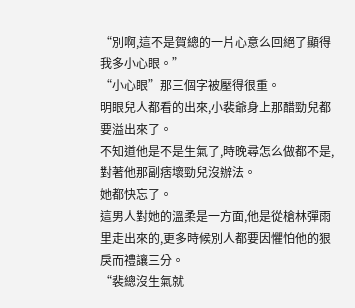“別啊,這不是賀總的一片心意么回絕了顯得我多小心眼。”
“小心眼”那三個字被壓得很重。
明眼兒人都看的出來,小裴爺身上那醋勁兒都要溢出來了。
不知道他是不是生氣了,時晚尋怎么做都不是,對著他那副痞壞勁兒沒辦法。
她都快忘了。
這男人對她的溫柔是一方面,他是從槍林彈雨里走出來的,更多時候別人都要因懼怕他的狠戾而禮讓三分。
“裴總沒生氣就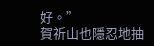好。”
賀祈山也隱忍地抽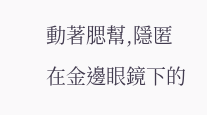動著腮幫,隱匿在金邊眼鏡下的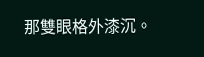那雙眼格外漆沉。